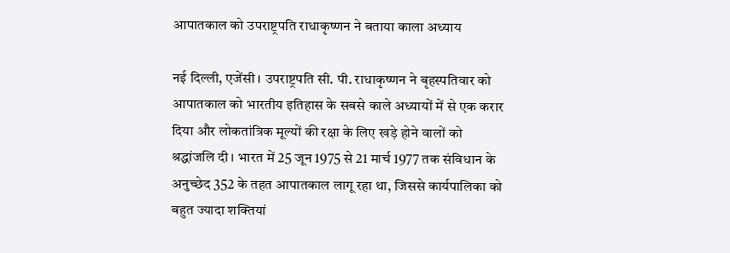आपातकाल को उपराष्ट्रपति राधाकृष्णन ने बताया काला अध्याय

नई दिल्ली, एजेंसी। उपराष्ट्रपति सी. पी. राधाकृष्णन ने बृहस्पतिवार को आपातकाल को भारतीय इतिहास के सबसे काले अध्यायों में से एक करार दिया और लोकतांत्रिक मूल्यों की रक्षा के लिए खड़े होने वालों को श्रद्धांजलि दी। भारत में 25 जून 1975 से 21 मार्च 1977 तक संविधान के अनुच्छेद 352 के तहत आपातकाल लागू रहा था, जिससे कार्यपालिका को बहुत ज्यादा शक्तियां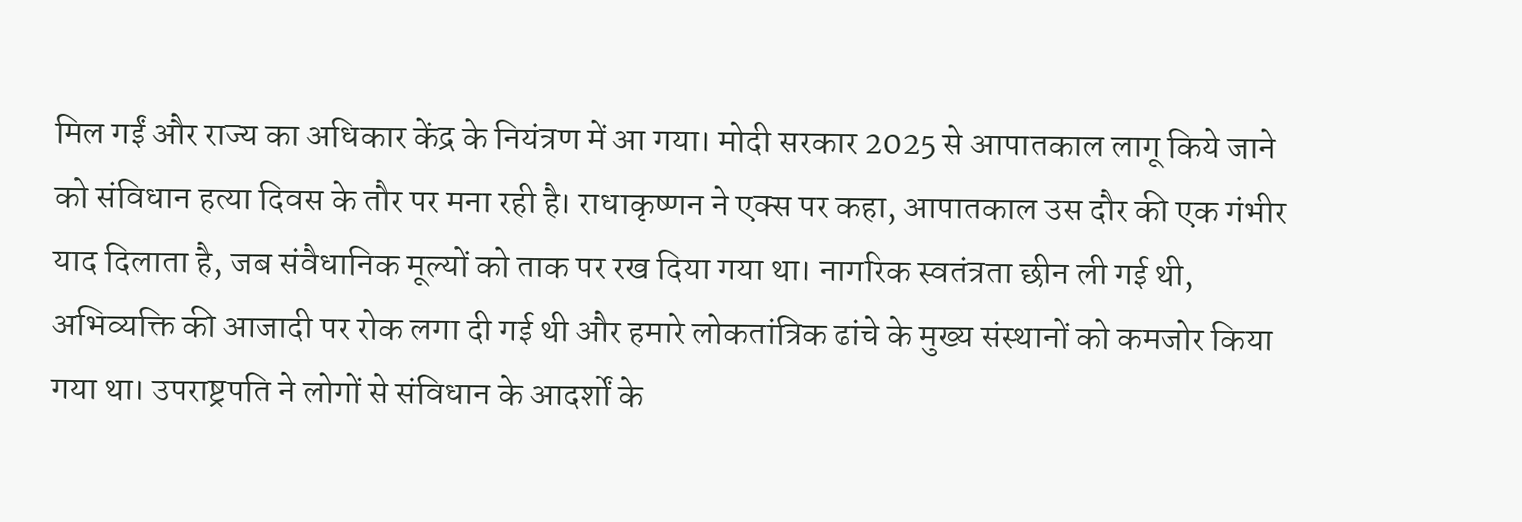मिल गईं और राज्य का अधिकार केंद्र के नियंत्रण में आ गया। मोदी सरकार 2025 से आपातकाल लागू किये जाने को संविधान हत्या दिवस के तौर पर मना रही है। राधाकृष्णन ने एक्स पर कहा, आपातकाल उस दौर की एक गंभीर याद दिलाता है, जब संवैधानिक मूल्यों को ताक पर रख दिया गया था। नागरिक स्वतंत्रता छीन ली गई थी, अभिव्यक्ति की आजादी पर रोक लगा दी गई थी और हमारे लोकतांत्रिक ढांचे के मुख्य संस्थानों को कमजोर किया गया था। उपराष्ट्रपति ने लोगों से संविधान के आदर्शों के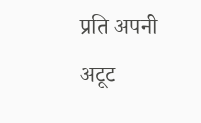प्रति अपनी अटूट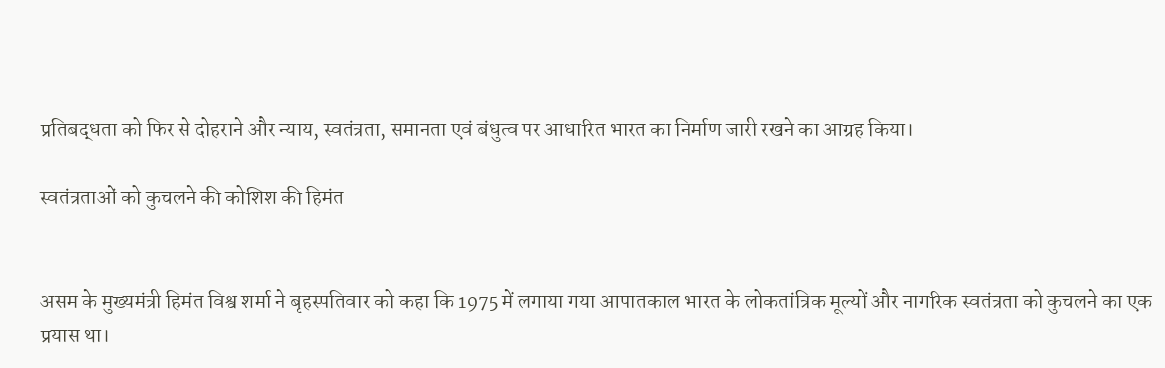प्रतिबद्धता को फिर से दोहराने और न्याय, स्वतंत्रता, समानता एवं बंधुत्व पर आधारित भारत का निर्माण जारी रखने का आग्रह किया।

स्वतंत्रताओं को कुचलने की कोशिश की हिमंत


असम के मुख्यमंत्री हिमंत विश्व शर्मा ने बृहस्पतिवार को कहा कि 1975 में लगाया गया आपातकाल भारत के लोकतांत्रिक मूल्यों और नागरिक स्वतंत्रता को कुचलने का एक प्रयास था।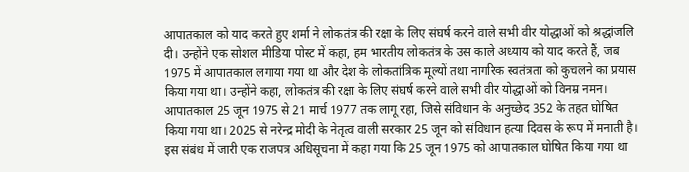आपातकाल को याद करते हुए शर्मा ने लोकतंत्र की रक्षा के लिए संघर्ष करने वाले सभी वीर योद्धाओं को श्रद्धांजलि दी। उन्होंने एक सोशल मीडिया पोस्ट में कहा, हम भारतीय लोकतंत्र के उस काले अध्याय को याद करते हैं, जब 1975 में आपातकाल लगाया गया था और देश के लोकतांत्रिक मूल्यों तथा नागरिक स्वतंत्रता को कुचलने का प्रयास किया गया था। उन्होंने कहा, लोकतंत्र की रक्षा के लिए संघर्ष करने वाले सभी वीर योद्धाओं को विनम्र नमन। आपातकाल 25 जून 1975 से 21 मार्च 1977 तक लागू रहा, जिसे संविधान के अनुच्छेद 352 के तहत घोषित किया गया था। 2025 से नरेन्द्र मोदी के नेतृत्व वाली सरकार 25 जून को संविधान हत्या दिवस के रूप में मनाती है। इस संबंध में जारी एक राजपत्र अधिसूचना में कहा गया कि 25 जून 1975 को आपातकाल घोषित किया गया था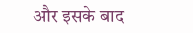और इसके बाद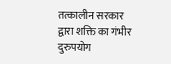तत्कालीन सरकार द्वारा शक्ति का गंभीर दुरुपयोग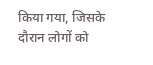किया गया, जिसके दौरान लोगों को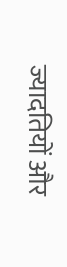ज्यादतियों और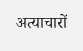अत्याचारों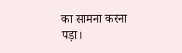का सामना करना पड़ा।